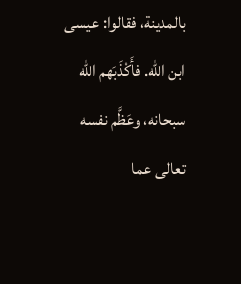بالمدينة، فقالوا: عيسى ابن الله. فأَكْذَبَهم الله سبحانه، وعَظَّم نفسه تعالى عما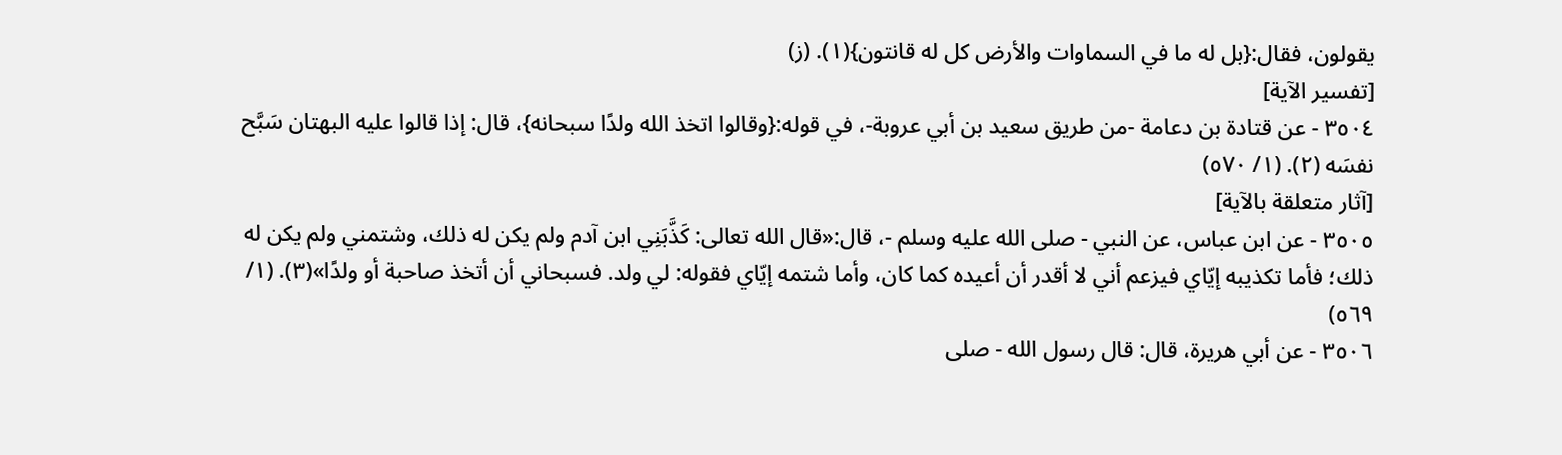يقولون، فقال:{بل له ما في السماوات والأرض كل له قانتون}(١). (ز)
[تفسير الآية]
٣٥٠٤ - عن قتادة بن دعامة -من طريق سعيد بن أبي عروبة-، في قوله:{وقالوا اتخذ الله ولدًا سبحانه}، قال: إذا قالوا عليه البهتان سَبَّح نفسَه (٢). (١/ ٥٧٠)
[آثار متعلقة بالآية]
٣٥٠٥ - عن ابن عباس، عن النبي - صلى الله عليه وسلم -، قال:«قال الله تعالى: كَذَّبَنِي ابن آدم ولم يكن له ذلك، وشتمني ولم يكن له ذلك؛ فأما تكذيبه إيّاي فيزعم أني لا أقدر أن أعيده كما كان، وأما شتمه إيّاي فقوله: لي ولد. فسبحاني أن أتخذ صاحبة أو ولدًا»(٣). (١/ ٥٦٩)
٣٥٠٦ - عن أبي هريرة، قال: قال رسول الله - صلى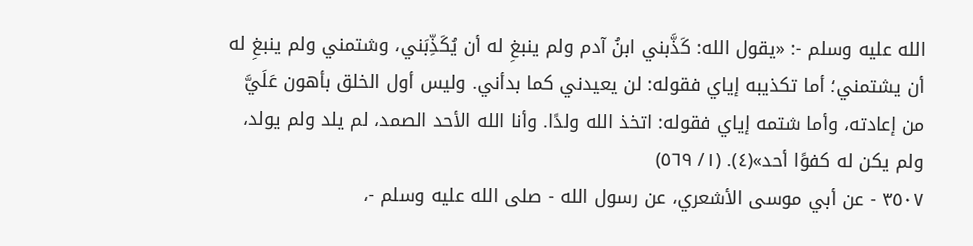الله عليه وسلم -: «يقول الله: كَذَّبني ابنُ آدم ولم ينبغِ له أن يُكَذِّبَني، وشتمني ولم ينبغِ له أن يشتمني؛ أما تكذيبه إياي فقوله: لن يعيدني كما بدأني. وليس أول الخلق بأهون عَلَيَّ من إعادته، وأما شتمه إياي فقوله: اتخذ الله ولدًا. وأنا الله الأحد الصمد، لم يلد ولم يولد، ولم يكن له كفوًا أحد»(٤). (١/ ٥٦٩)
٣٥٠٧ - عن أبي موسى الأشعري، عن رسول الله - صلى الله عليه وسلم -،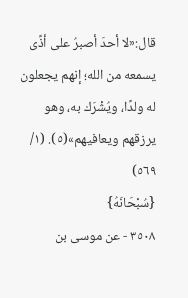قال:«لا أحدَ أصبرُ على أذًى يسمعه من الله؛ إنهم يجعلون له ولدًا، ويُشْرَك به، وهو يرزقهم ويعافيهم»(٥). (١/ ٥٦٩)
{سُبْحَانَهُ}
٣٥٠٨ - عن موسى بن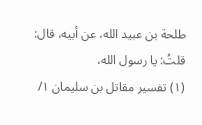طلحة بن عبيد الله، عن أبيه، قال: قلتُ: يا رسول الله،
(١) تفسير مقاتل بن سليمان ١/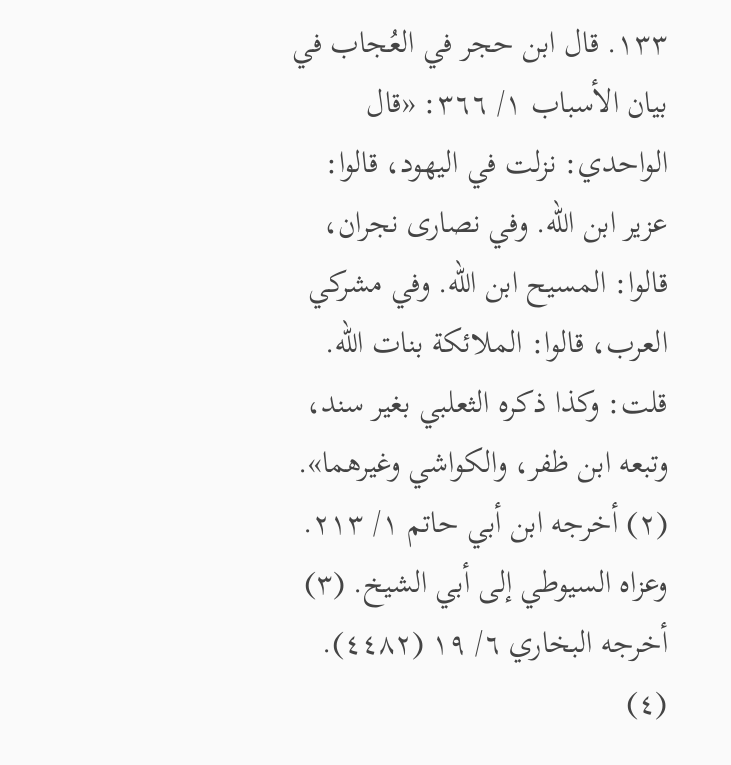١٣٣. قال ابن حجر في العُجاب في بيان الأسباب ١/ ٣٦٦: «قال الواحدي: نزلت في اليهود، قالوا: عزير ابن الله. وفي نصارى نجران، قالوا: المسيح ابن الله. وفي مشركي العرب، قالوا: الملائكة بنات الله. قلت: وكذا ذكره الثعلبي بغير سند، وتبعه ابن ظفر، والكواشي وغيرهما». (٢) أخرجه ابن أبي حاتم ١/ ٢١٣. وعزاه السيوطي إلى أبي الشيخ. (٣) أخرجه البخاري ٦/ ١٩ (٤٤٨٢). (٤)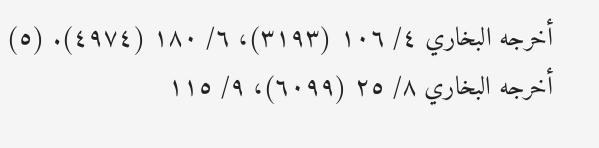أخرجه البخاري ٤/ ١٠٦ (٣١٩٣)، ٦/ ١٨٠ (٤٩٧٤). (٥) أخرجه البخاري ٨/ ٢٥ (٦٠٩٩)، ٩/ ١١٥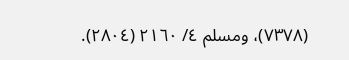(٧٣٧٨)، ومسلم ٤/ ٢١٦٠ (٢٨٠٤).